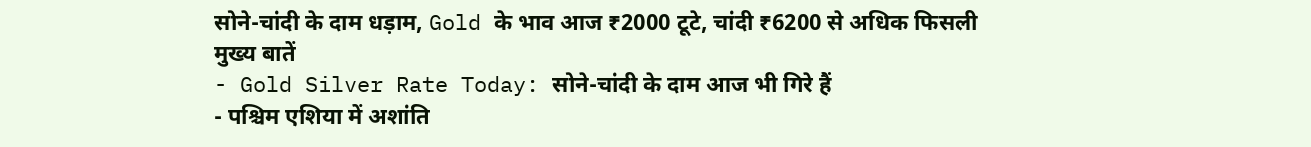सोने-चांदी के दाम धड़ाम, Gold के भाव आज ₹2000 टूटे, चांदी ₹6200 से अधिक फिसली
मुख्य बातें
- Gold Silver Rate Today: सोने-चांदी के दाम आज भी गिरे हैं
- पश्चिम एशिया में अशांति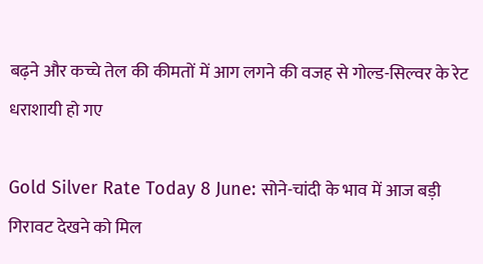बढ़ने और कच्चे तेल की कीमतों में आग लगने की वजह से गोल्ड-सिल्वर के रेट धराशायी हो गए

Gold Silver Rate Today 8 June: सोने-चांदी के भाव में आज बड़ी गिरावट देखने को मिल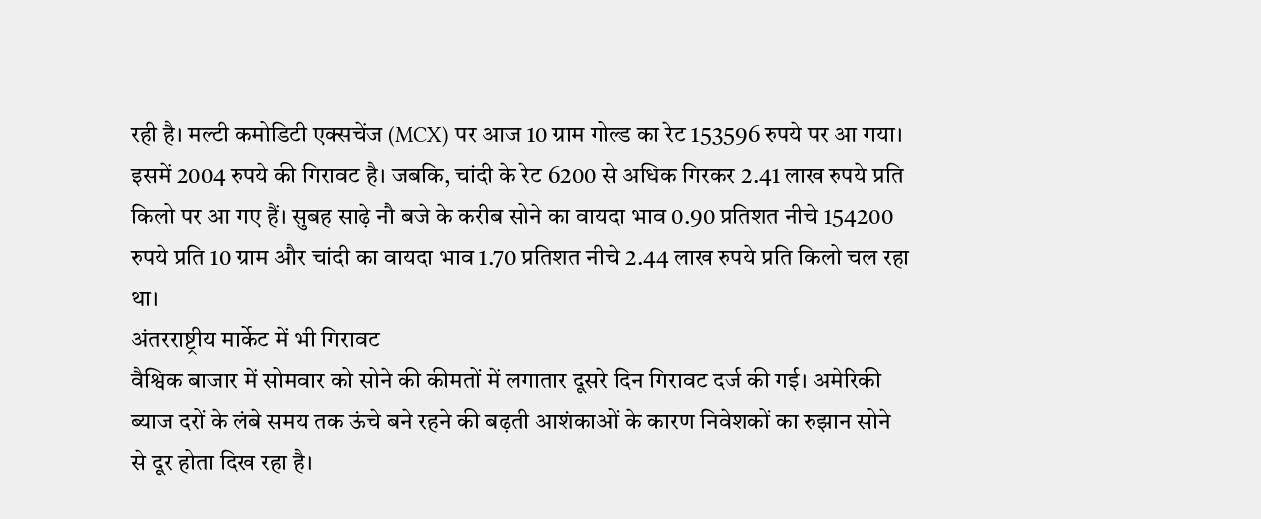रही है। मल्टी कमोडिटी एक्सचेंज (MCX) पर आज 10 ग्राम गोल्ड का रेट 153596 रुपये पर आ गया। इसमें 2004 रुपये की गिरावट है। जबकि, चांदी के रेट 6200 से अधिक गिरकर 2.41 लाख रुपये प्रति किलो पर आ गए हैं। सुबह साढ़े नौ बजे के करीब सोने का वायदा भाव 0.90 प्रतिशत नीचे 154200 रुपये प्रति 10 ग्राम और चांदी का वायदा भाव 1.70 प्रतिशत नीचे 2.44 लाख रुपये प्रति किलो चल रहा था।
अंतरराष्ट्रीय मार्केट में भी गिरावट
वैश्विक बाजार में सोमवार को सोने की कीमतों में लगातार दूसरे दिन गिरावट दर्ज की गई। अमेरिकी ब्याज दरों के लंबे समय तक ऊंचे बने रहने की बढ़ती आशंकाओं के कारण निवेशकों का रुझान सोने से दूर होता दिख रहा है।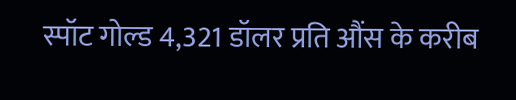स्पॉट गोल्ड 4,321 डॉलर प्रति औंस के करीब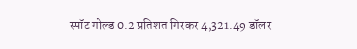स्पॉट गोल्ड 0.2 प्रतिशत गिरकर 4,321.49 डॉलर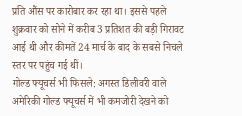प्रति औंस पर कारोबार कर रहा था। इससे पहले शुक्रवार को सोने में करीब 3 प्रतिशत की बड़ी गिरावट आई थी और कीमतें 24 मार्च के बाद के सबसे निचले स्तर पर पहुंच गई थीं।
गोल्ड फ्यूचर्स भी फिसले: अगस्त डिलीवरी वाले अमेरिकी गोल्ड फ्यूचर्स में भी कमजोरी देखने को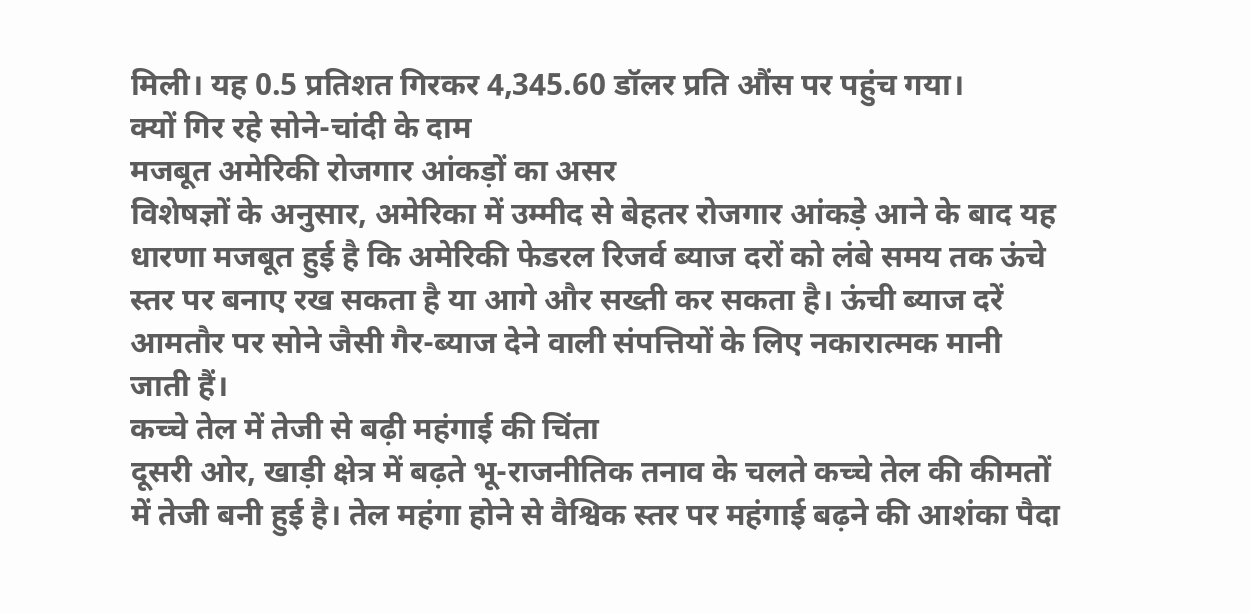मिली। यह 0.5 प्रतिशत गिरकर 4,345.60 डॉलर प्रति औंस पर पहुंच गया।
क्यों गिर रहे सोने-चांदी के दाम
मजबूत अमेरिकी रोजगार आंकड़ों का असर
विशेषज्ञों के अनुसार, अमेरिका में उम्मीद से बेहतर रोजगार आंकड़े आने के बाद यह धारणा मजबूत हुई है कि अमेरिकी फेडरल रिजर्व ब्याज दरों को लंबे समय तक ऊंचे स्तर पर बनाए रख सकता है या आगे और सख्ती कर सकता है। ऊंची ब्याज दरें आमतौर पर सोने जैसी गैर-ब्याज देने वाली संपत्तियों के लिए नकारात्मक मानी जाती हैं।
कच्चे तेल में तेजी से बढ़ी महंगाई की चिंता
दूसरी ओर, खाड़ी क्षेत्र में बढ़ते भू-राजनीतिक तनाव के चलते कच्चे तेल की कीमतों में तेजी बनी हुई है। तेल महंगा होने से वैश्विक स्तर पर महंगाई बढ़ने की आशंका पैदा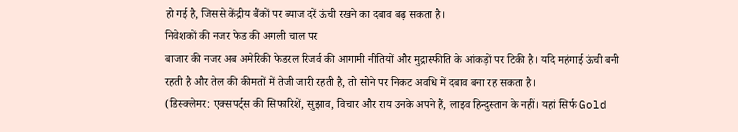हो गई है, जिससे केंद्रीय बैंकों पर ब्याज दरें ऊंची रखने का दबाव बढ़ सकता है।
निवेशकों की नजर फेड की अगली चाल पर
बाजार की नजर अब अमेरिकी फेडरल रिजर्व की आगामी नीतियों और मुद्रास्फीति के आंकड़ों पर टिकी है। यदि महंगाई ऊंची बनी रहती है और तेल की कीमतों में तेजी जारी रहती है, तो सोने पर निकट अवधि में दबाव बना रह सकता है।
(डिस्क्लेमर: एक्सपर्ट्स की सिफारिशें, सुझाव, विचार और राय उनके अपने हैं, लाइव हिन्दुस्तान के नहीं। यहां सिर्फ Gold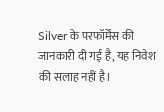Silver के परफॉर्मेंस की जानकारी दी गई है, यह निवेश की सलाह नहीं है।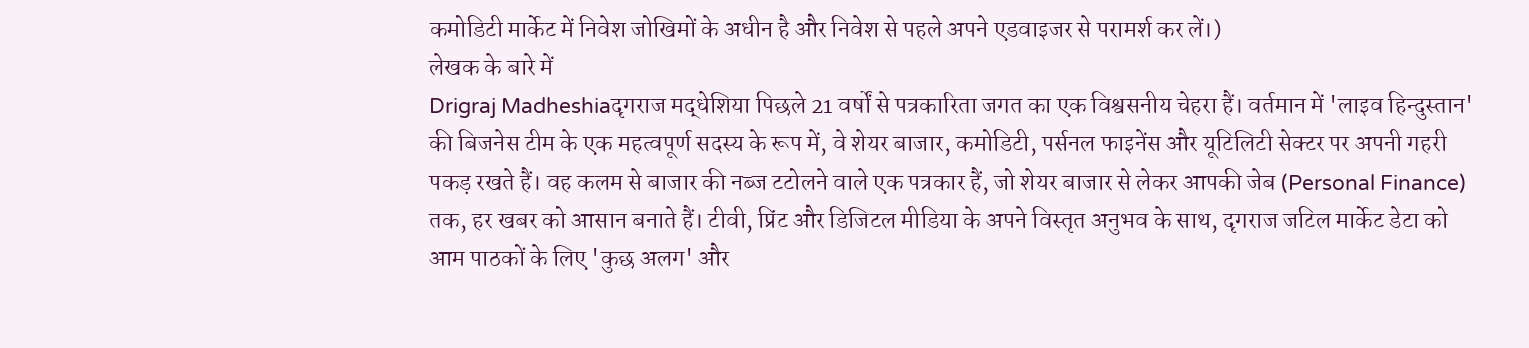कमोडिटी मार्केट में निवेश जोखिमों के अधीन है और निवेश से पहले अपने एडवाइजर से परामर्श कर लें।)
लेखक के बारे में
Drigraj Madheshiaदृगराज मद्धेशिया पिछले 21 वर्षों से पत्रकारिता जगत का एक विश्वसनीय चेहरा हैं। वर्तमान में 'लाइव हिन्दुस्तान' की बिजनेस टीम के एक महत्वपूर्ण सदस्य के रूप में, वे शेयर बाजार, कमोडिटी, पर्सनल फाइनेंस और यूटिलिटी सेक्टर पर अपनी गहरी पकड़ रखते हैं। वह कलम से बाजार की नब्ज टटोलने वाले एक पत्रकार हैं, जो शेयर बाजार से लेकर आपकी जेब (Personal Finance) तक, हर खबर को आसान बनाते हैं। टीवी, प्रिंट और डिजिटल मीडिया के अपने विस्तृत अनुभव के साथ, दृगराज जटिल मार्केट डेटा को आम पाठकों के लिए 'कुछ अलग' और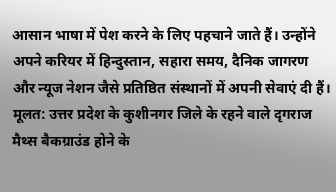आसान भाषा में पेश करने के लिए पहचाने जाते हैं। उन्होंने अपने करियर में हिन्दुस्तान, सहारा समय, दैनिक जागरण और न्यूज नेशन जैसे प्रतिष्ठित संस्थानों में अपनी सेवाएं दी हैं। मूलत: उत्तर प्रदेश के कुशीनगर जिले के रहने वाले दृगराज मैथ्स बैकग्राउंड होने के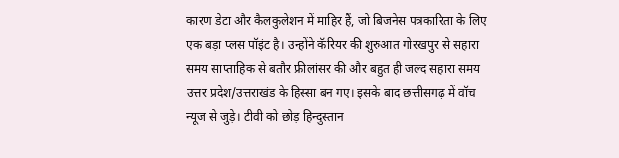कारण डेटा और कैलकुलेशन में माहिर हैं, जो बिजनेस पत्रकारिता के लिए एक बड़ा प्लस पॉइंट है। उन्होंने कॅरियर की शुरुआत गोरखपुर से सहारा समय साप्ताहिक से बतौर फ्रीलांसर की और बहुत ही जल्द सहारा समय उत्तर प्रदेश/उत्तराखंड के हिस्सा बन गए। इसके बाद छत्तीसगढ़ में वॉच न्यूज से जुड़े। टीवी को छोड़ हिन्दुस्तान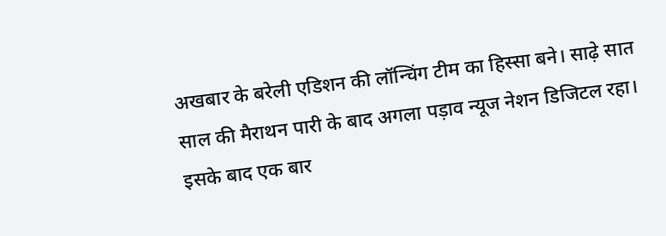अखबार के बरेली एडिशन की लॉन्चिंग टीम का हिस्सा बने। साढ़े सात साल की मैराथन पारी के बाद अगला पड़ाव न्यूज नेशन डिजिटल रहा। इसके बाद एक बार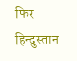फिर हिन्दुस्तान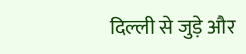दिल्ली से जुड़े और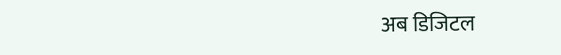अब डिजिटल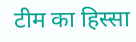टीम का हिस्सा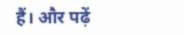हैं। और पढ़ें